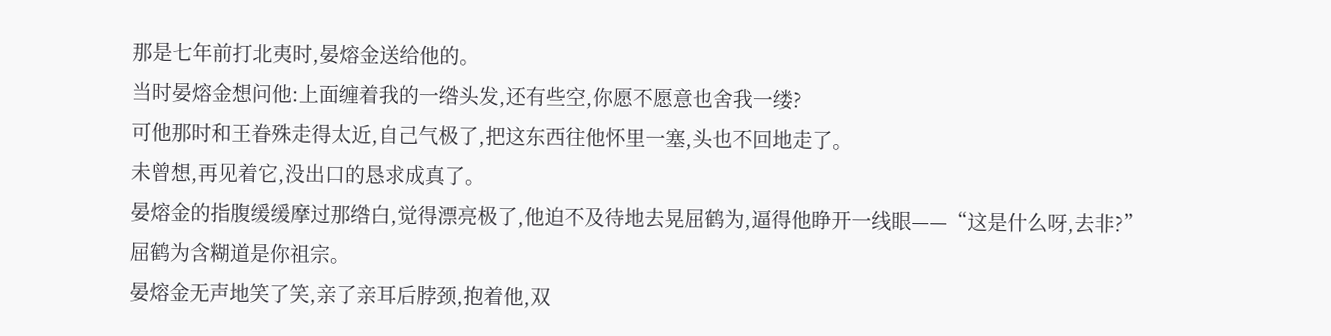那是七年前打北夷时,晏熔金送给他的。
当时晏熔金想问他:上面缠着我的一绺头发,还有些空,你愿不愿意也舍我一缕?
可他那时和王眷殊走得太近,自己气极了,把这东西往他怀里一塞,头也不回地走了。
未曾想,再见着它,没出口的恳求成真了。
晏熔金的指腹缓缓摩过那绺白,觉得漂亮极了,他迫不及待地去晃屈鹤为,逼得他睁开一线眼——“这是什么呀,去非?”
屈鹤为含糊道是你祖宗。
晏熔金无声地笑了笑,亲了亲耳后脖颈,抱着他,双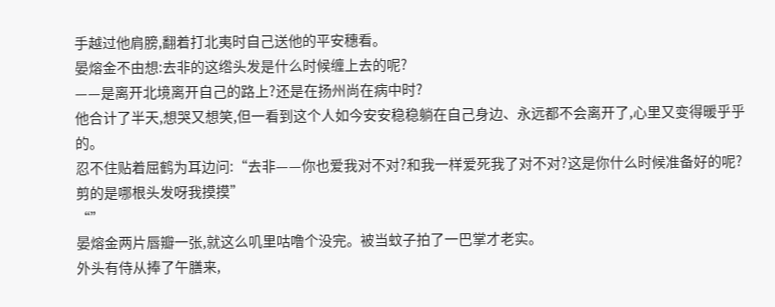手越过他肩膀,翻着打北夷时自己送他的平安穗看。
晏熔金不由想:去非的这绺头发是什么时候缠上去的呢?
——是离开北境离开自己的路上?还是在扬州尚在病中时?
他合计了半天,想哭又想笑,但一看到这个人如今安安稳稳躺在自己身边、永远都不会离开了,心里又变得暖乎乎的。
忍不住贴着屈鹤为耳边问:“去非——你也爱我对不对?和我一样爱死我了对不对?这是你什么时候准备好的呢?剪的是哪根头发呀我摸摸”
“”
晏熔金两片唇瓣一张,就这么叽里咕噜个没完。被当蚊子拍了一巴掌才老实。
外头有侍从捧了午膳来,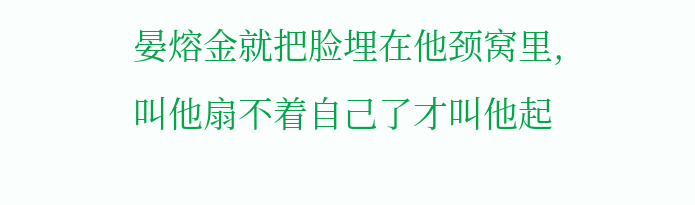晏熔金就把脸埋在他颈窝里,叫他扇不着自己了才叫他起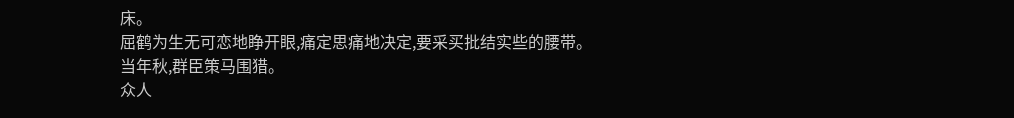床。
屈鹤为生无可恋地睁开眼,痛定思痛地决定,要采买批结实些的腰带。
当年秋,群臣策马围猎。
众人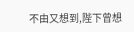不由又想到,陛下曾想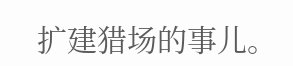扩建猎场的事儿。